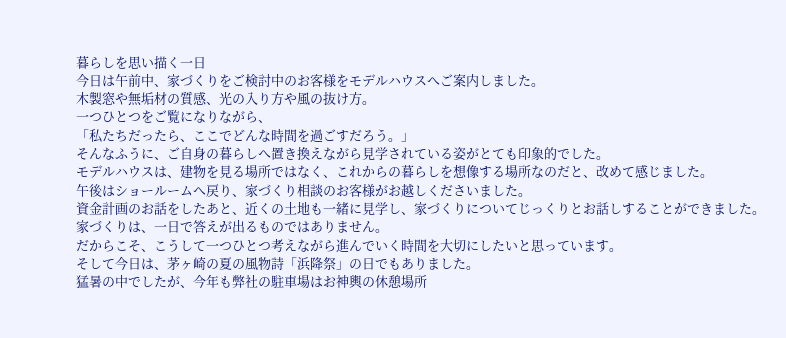暮らしを思い描く一日
今日は午前中、家づくりをご検討中のお客様をモデルハウスへご案内しました。
木製窓や無垢材の質感、光の入り方や風の抜け方。
一つひとつをご覧になりながら、
「私たちだったら、ここでどんな時間を過ごすだろう。」
そんなふうに、ご自身の暮らしへ置き換えながら見学されている姿がとても印象的でした。
モデルハウスは、建物を見る場所ではなく、これからの暮らしを想像する場所なのだと、改めて感じました。
午後はショールームへ戻り、家づくり相談のお客様がお越しくださいました。
資金計画のお話をしたあと、近くの土地も一緒に見学し、家づくりについてじっくりとお話しすることができました。
家づくりは、一日で答えが出るものではありません。
だからこそ、こうして一つひとつ考えながら進んでいく時間を大切にしたいと思っています。
そして今日は、茅ヶ崎の夏の風物詩「浜降祭」の日でもありました。
猛暑の中でしたが、今年も弊社の駐車場はお神輿の休憩場所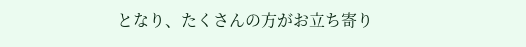となり、たくさんの方がお立ち寄り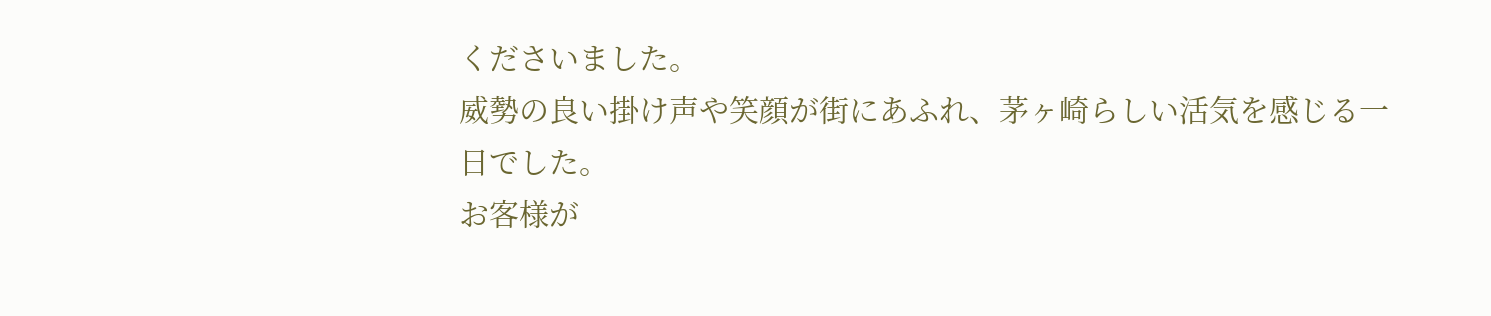くださいました。
威勢の良い掛け声や笑顔が街にあふれ、茅ヶ崎らしい活気を感じる一日でした。
お客様が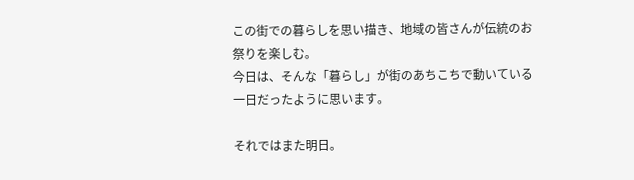この街での暮らしを思い描き、地域の皆さんが伝統のお祭りを楽しむ。
今日は、そんな「暮らし」が街のあちこちで動いている一日だったように思います。

それではまた明日。